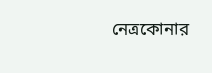নেত্রকোনার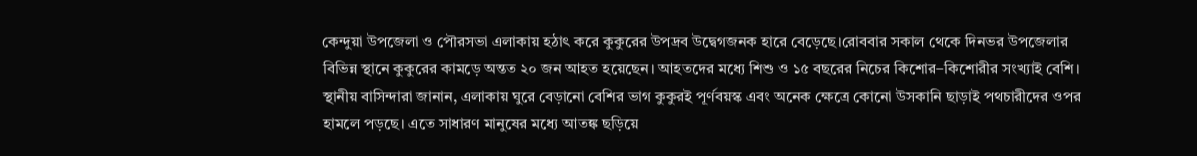কেন্দুয়া উপজেলা ও পৌরসভা এলাকায় হঠাৎ করে কুকুরের উপদ্রব উদ্বেগজনক হারে বেড়েছে।রোববার সকাল থেকে দিনভর উপজেলার বিভিন্ন স্থানে কুকুরের কামড়ে অন্তত ২০ জন আহত হয়েছেন। আহতদের মধ্যে শিশু ও ১৫ বছরের নিচের কিশোর–কিশোরীর সংখ্যাই বেশি।
স্থানীয় বাসিন্দারা জানান, এলাকায় ঘুরে বেড়ানো বেশির ভাগ কুকুরই পূর্ণবয়স্ক এবং অনেক ক্ষেত্রে কোনো উসকানি ছাড়াই পথচারীদের ওপর হামলে পড়ছে। এতে সাধারণ মানুষের মধ্যে আতঙ্ক ছড়িয়ে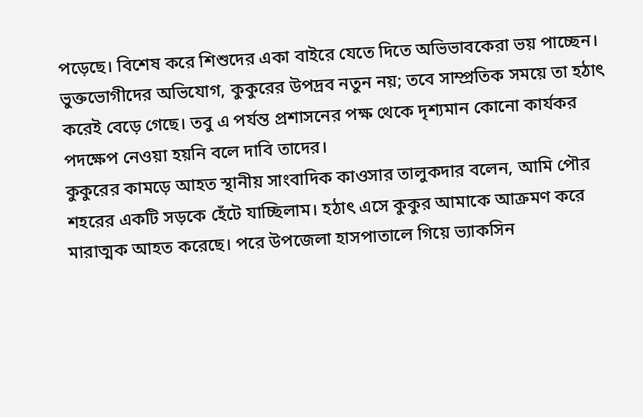পড়েছে। বিশেষ করে শিশুদের একা বাইরে যেতে দিতে অভিভাবকেরা ভয় পাচ্ছেন।
ভুক্তভোগীদের অভিযোগ, কুকুরের উপদ্রব নতুন নয়; তবে সাম্প্রতিক সময়ে তা হঠাৎ করেই বেড়ে গেছে। তবু এ পর্যন্ত প্রশাসনের পক্ষ থেকে দৃশ্যমান কোনো কার্যকর পদক্ষেপ নেওয়া হয়নি বলে দাবি তাদের।
কুকুরের কামড়ে আহত স্থানীয় সাংবাদিক কাওসার তালুকদার বলেন, আমি পৌর শহরের একটি সড়কে হেঁটে যাচ্ছিলাম। হঠাৎ এসে কুকুর আমাকে আক্রমণ করে মারাত্মক আহত করেছে। পরে উপজেলা হাসপাতালে গিয়ে ভ্যাকসিন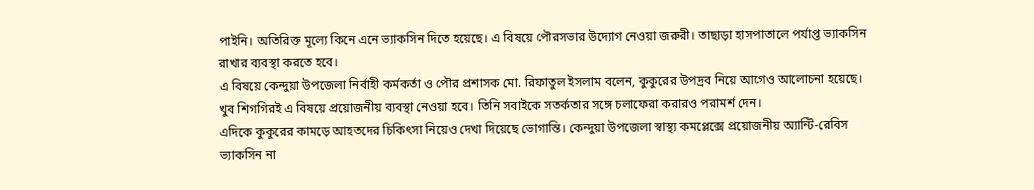পাইনি। অতিরিক্ত মূল্যে কিনে এনে ভ্যাকসিন দিতে হয়েছে। এ বিষয়ে পৌরসভার উদ্যোগ নেওয়া জরুরী। তাছাড়া হাসপাতালে পর্যাপ্ত ভ্যাকসিন রাখার ব্যবস্থা করতে হবে।
এ বিষয়ে কেন্দুয়া উপজেলা নির্বাহী কর্মকর্তা ও পৌর প্রশাসক মো. রিফাতুল ইসলাম বলেন, কুকুরের উপদ্রব নিয়ে আগেও আলোচনা হয়েছে। খুব শিগগিরই এ বিষয়ে প্রয়োজনীয় ব্যবস্থা নেওয়া হবে। তিনি সবাইকে সতর্কতার সঙ্গে চলাফেরা করারও পরামর্শ দেন।
এদিকে কুকুরের কামড়ে আহতদের চিকিৎসা নিয়েও দেখা দিয়েছে ভোগান্তি। কেন্দুয়া উপজেলা স্বাস্থ্য কমপ্লেক্সে প্রয়োজনীয় অ্যান্টি-রেবিস ভ্যাকসিন না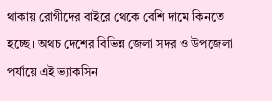থাকায় রোগীদের বাইরে থেকে বেশি দামে কিনতে হচ্ছে। অথচ দেশের বিভিন্ন জেলা সদর ও উপজেলা পর্যায়ে এই ভ্যাকসিন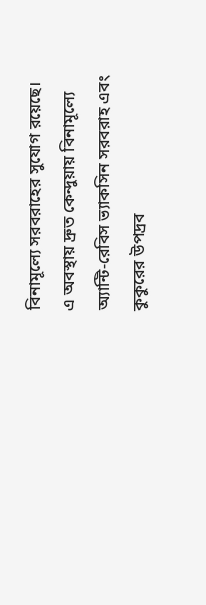বিনামূল্যে সরবরাহের সুযোগ রয়েছে।
এ অবস্থায় দ্রুত কেন্দুয়ায় বিনামূল্যে অ্যান্টি-রেবিস ভ্যাকসিন সরবরাহ এবং কুকুরের উপদ্রব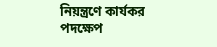নিয়ন্ত্রণে কার্যকর পদক্ষেপ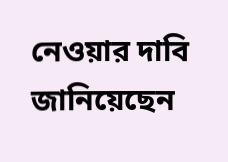নেওয়ার দাবি জানিয়েছেন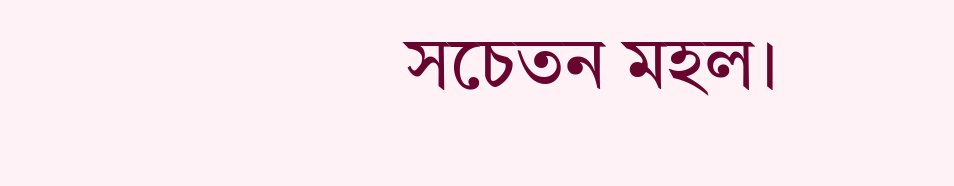সচেতন মহল।